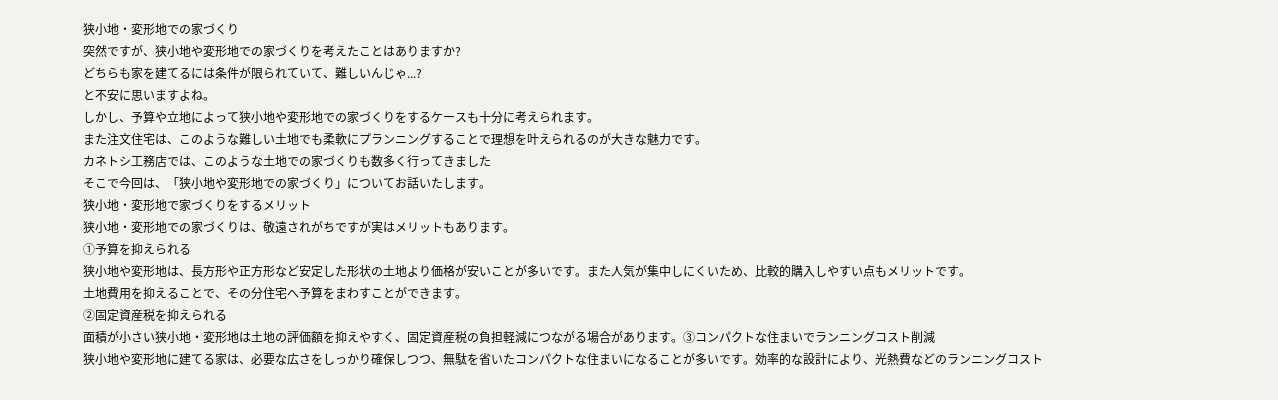狭小地・変形地での家づくり
突然ですが、狭小地や変形地での家づくりを考えたことはありますか?
どちらも家を建てるには条件が限られていて、難しいんじゃ...?
と不安に思いますよね。
しかし、予算や立地によって狭小地や変形地での家づくりをするケースも十分に考えられます。
また注文住宅は、このような難しい土地でも柔軟にプランニングすることで理想を叶えられるのが大きな魅力です。
カネトシ工務店では、このような土地での家づくりも数多く行ってきました
そこで今回は、「狭小地や変形地での家づくり」についてお話いたします。
狭小地・変形地で家づくりをするメリット
狭小地・変形地での家づくりは、敬遠されがちですが実はメリットもあります。
①予算を抑えられる
狭小地や変形地は、長方形や正方形など安定した形状の土地より価格が安いことが多いです。また人気が集中しにくいため、比較的購入しやすい点もメリットです。
土地費用を抑えることで、その分住宅へ予算をまわすことができます。
②固定資産税を抑えられる
面積が小さい狭小地・変形地は土地の評価額を抑えやすく、固定資産税の負担軽減につながる場合があります。③コンパクトな住まいでランニングコスト削減
狭小地や変形地に建てる家は、必要な広さをしっかり確保しつつ、無駄を省いたコンパクトな住まいになることが多いです。効率的な設計により、光熱費などのランニングコスト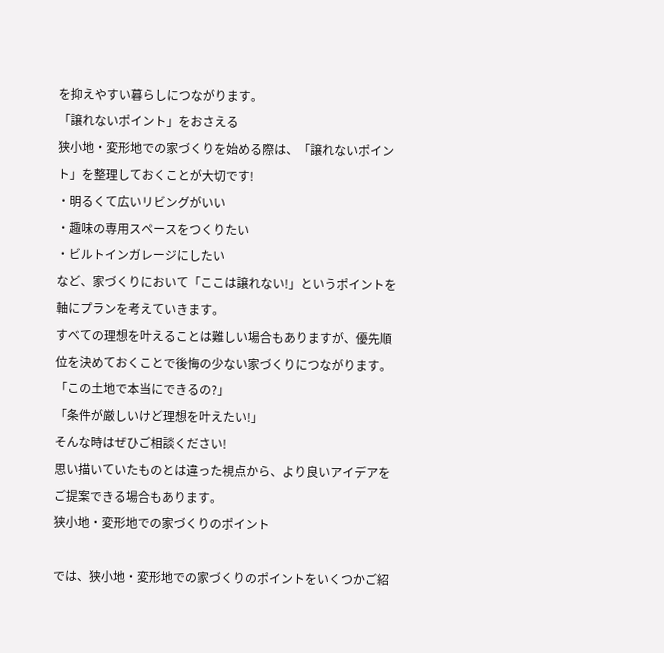を抑えやすい暮らしにつながります。
「譲れないポイント」をおさえる
狭小地・変形地での家づくりを始める際は、「譲れないポイント」を整理しておくことが大切です!
・明るくて広いリビングがいい
・趣味の専用スペースをつくりたい
・ビルトインガレージにしたい
など、家づくりにおいて「ここは譲れない!」というポイントを軸にプランを考えていきます。
すべての理想を叶えることは難しい場合もありますが、優先順位を決めておくことで後悔の少ない家づくりにつながります。
「この土地で本当にできるの?」
「条件が厳しいけど理想を叶えたい!」
そんな時はぜひご相談ください!
思い描いていたものとは違った視点から、より良いアイデアをご提案できる場合もあります。
狭小地・変形地での家づくりのポイント

では、狭小地・変形地での家づくりのポイントをいくつかご紹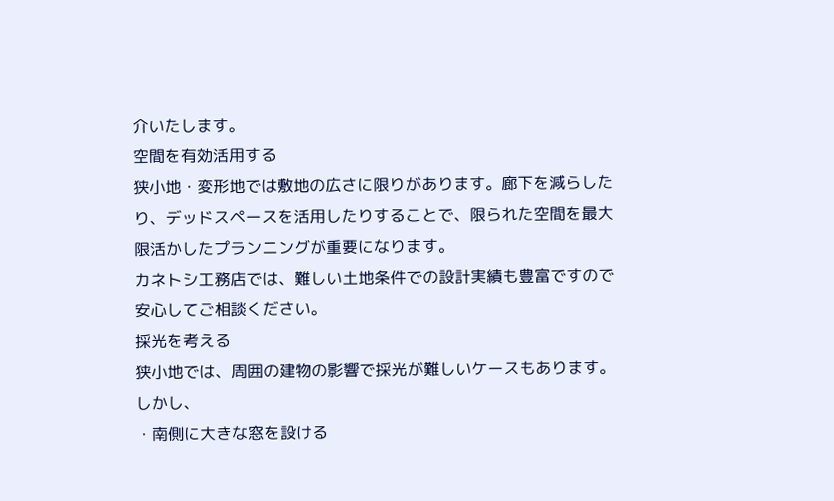介いたします。
空間を有効活用する
狭小地・変形地では敷地の広さに限りがあります。廊下を減らしたり、デッドスペースを活用したりすることで、限られた空間を最大限活かしたプランニングが重要になります。
カネトシ工務店では、難しい土地条件での設計実績も豊富ですので安心してご相談ください。
採光を考える
狭小地では、周囲の建物の影響で採光が難しいケースもあります。しかし、
・南側に大きな窓を設ける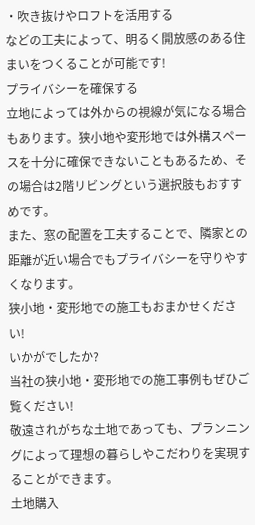・吹き抜けやロフトを活用する
などの工夫によって、明るく開放感のある住まいをつくることが可能です!
プライバシーを確保する
立地によっては外からの視線が気になる場合もあります。狭小地や変形地では外構スペースを十分に確保できないこともあるため、その場合は2階リビングという選択肢もおすすめです。
また、窓の配置を工夫することで、隣家との距離が近い場合でもプライバシーを守りやすくなります。
狭小地・変形地での施工もおまかせください!
いかがでしたか?
当社の狭小地・変形地での施工事例もぜひご覧ください!
敬遠されがちな土地であっても、プランニングによって理想の暮らしやこだわりを実現することができます。
土地購入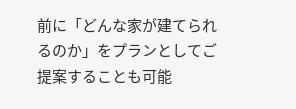前に「どんな家が建てられるのか」をプランとしてご提案することも可能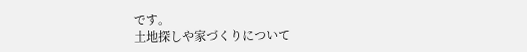です。
土地探しや家づくりについて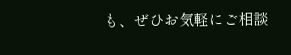も、ぜひお気軽にご相談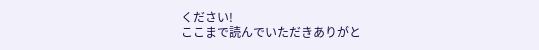ください!
ここまで読んでいただきありがと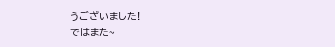うございました!
ではまた~